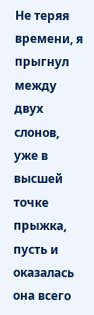Не теряя времени, я прыгнул между двух слонов, уже в высшей точке прыжка, пусть и оказалась она всего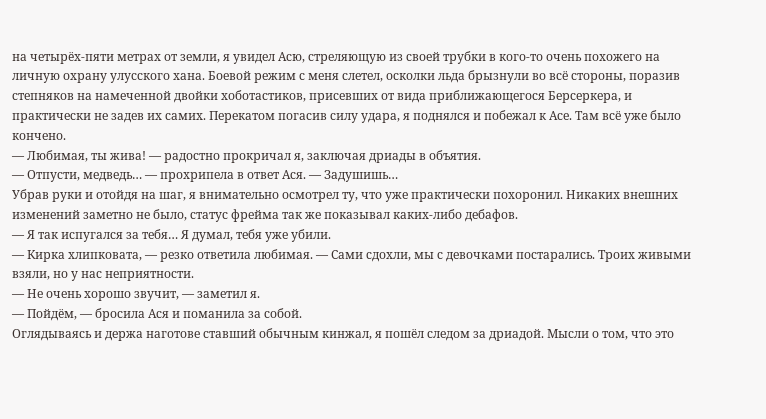на четырëх-пяти метрах от земли, я увидел Асю, стреляющую из своей трубки в кого-то очень похожего на личную охрану улусского хана. Боевой режим с меня слетел, осколки льда брызнули во всё стороны, поразив степняков на намеченной двойки хоботастиков, присевших от вида приближающегося Берсеркера, и практически не задев их самих. Перекатом погасив силу удара, я поднялся и побежал к Асе. Там всё уже было кончено.
— Любимая, ты жива! — радостно прокричал я, заключая дриады в объятия.
— Отпусти, медведь… — прохрипела в ответ Ася. — Задушишь…
Убрав руки и отойдя на шаг, я внимательно осмотрел ту, что уже практически похоронил. Никаких внешних изменений заметно не было, статус фрейма так же показывал каких-либо дебафов.
— Я так испугался за тебя… Я думал, тебя уже убили.
— Кирка хлипковата, — резко ответила любимая. — Сами сдохли, мы с девочками постарались. Троих живыми взяли, но у нас неприятности.
— Не очень хорошо звучит, — заметил я.
— Пойдëм, — бросила Ася и поманила за собой.
Оглядываясь и держа наготове ставший обычным кинжал, я пошëл следом за дриадой. Мысли о том, что это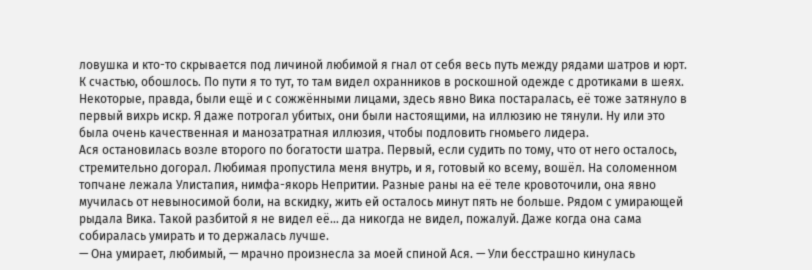ловушка и кто-то скрывается под личиной любимой я гнал от себя весь путь между рядами шатров и юрт.
К счастью, обошлось. По пути я то тут, то там видел охранников в роскошной одежде с дротиками в шеях. Некоторые, правда, были ещё и с сожжëнными лицами, здесь явно Вика постаралась, её тоже затянуло в первый вихрь искр. Я даже потрогал убитых, они были настоящими, на иллюзию не тянули. Ну или это была очень качественная и манозатратная иллюзия, чтобы подловить гномьего лидера.
Ася остановилась возле второго по богатости шатра. Первый, если судить по тому, что от него осталось, стремительно догорал. Любимая пропустила меня внутрь, и я, готовый ко всему, вошëл. На соломенном топчане лежала Улистапия, нимфа-якорь Непритии. Разные раны на её теле кровоточили, она явно мучилась от невыносимой боли, на вскидку, жить ей осталось минут пять не больше. Рядом с умирающей рыдала Вика. Такой разбитой я не видел её… да никогда не видел, пожалуй. Даже когда она сама собиралась умирать и то держалась лучше.
— Она умирает, любимый, — мрачно произнесла за моей спиной Ася. — Ули бесстрашно кинулась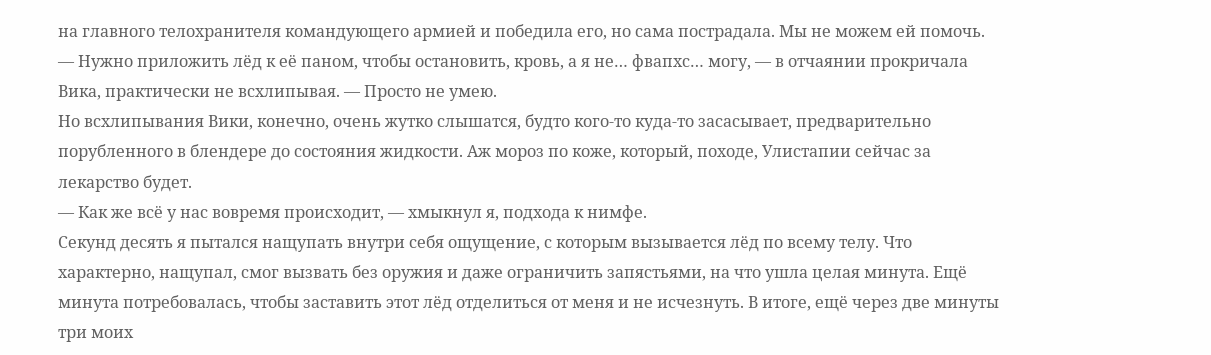на главного телохранителя командующего армией и победила его, но сама пострадала. Мы не можем ей помочь.
— Нужно приложить лëд к её паном, чтобы остановить, кровь, а я не… фвапхс… могу, — в отчаянии прокричала Вика, практически не всхлипывая. — Просто не умею.
Но всхлипывания Вики, конечно, очень жутко слышатся, будто кого-то куда-то засасывает, предварительно порубленного в блендере до состояния жидкости. Аж мороз по коже, который, походе, Улистапии сейчас за лекарство будет.
— Как же всё у нас вовремя происходит, — хмыкнул я, подхода к нимфе.
Секунд десять я пытался нащупать внутри себя ощущение, с которым вызывается лëд по всему телу. Что характерно, нащупал, смог вызвать без оружия и даже ограничить запястьями, на что ушла целая минута. Ещё минута потребовалась, чтобы заставить этот лëд отделиться от меня и не исчезнуть. В итоге, ещё через две минуты три моих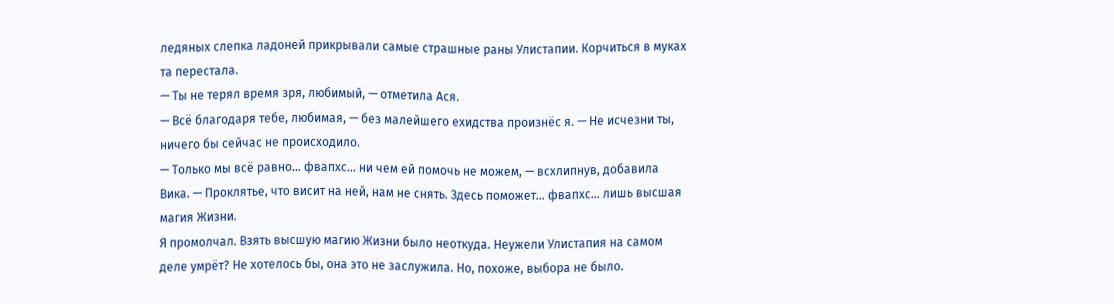ледяных слепка ладоней прикрывали самые страшные раны Улистапии. Корчиться в муках та перестала.
— Ты не терял время зря, любимый, — отметила Ася.
— Всё благодаря тебе, любимая, — без малейшего ехидства произнëс я. — Не исчезни ты, ничего бы сейчас не происходило.
— Только мы всё равно… фвапхс… ни чем ей помочь не можем, — всхлипнув, добавила Вика. — Проклятье, что висит на ней, нам не снять. Здесь поможет… фвапхс… лишь высшая магия Жизни.
Я промолчал. Взять высшую магию Жизни было неоткуда. Неужели Улистапия на самом деле умрëт? Не хотелось бы, она это не заслужила. Но, похоже, выбора не было.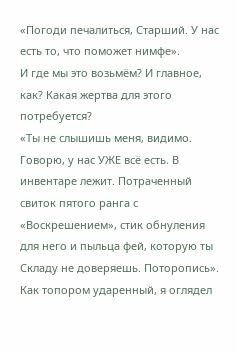«Погоди печалиться, Старший. У нас есть то, что поможет нимфе».
И где мы это возьмëм? И главное, как? Какая жертва для этого потребуется?
«Ты не слышишь меня, видимо. Говорю, у нас УЖЕ всё есть. В инвентаре лежит. Потраченный свиток пятого ранга с «Воскрешением», стик обнуления для него и пыльца фей, которую ты Складу не доверяешь. Поторопись».
Как топором ударенный, я оглядел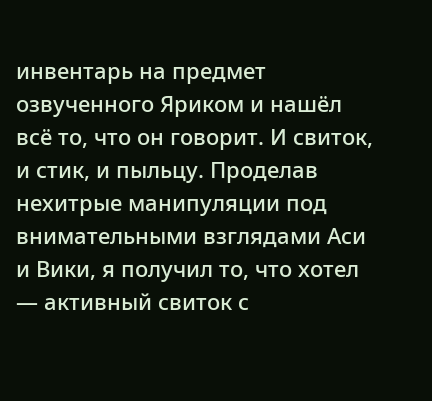инвентарь на предмет озвученного Яриком и нашёл всё то, что он говорит. И свиток, и стик, и пыльцу. Проделав нехитрые манипуляции под внимательными взглядами Аси и Вики, я получил то, что хотел — активный свиток с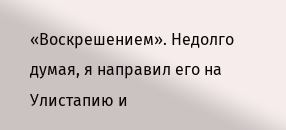«Воскрешением». Недолго думая, я направил его на Улистапию и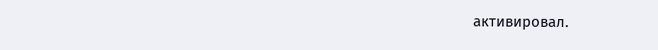активировал.